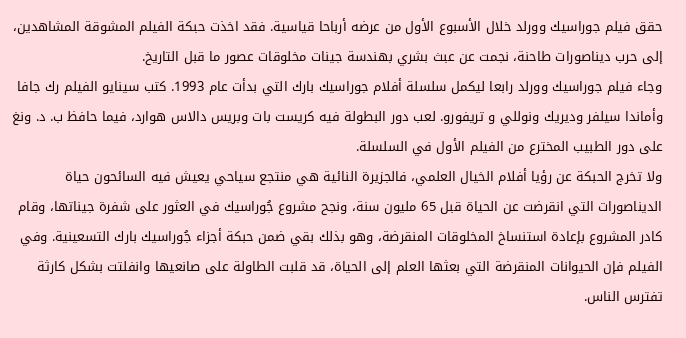حقق فيلم جوراسيك وورلد خلال الأسبوع الأول من عرضه أرباحا قياسية. فقد اخذت حبكة الفيلم المشوقة المشاهدين، إلى حرب ديناصورات طاحنة، نجمت عن عبث بشري بهندسة جينات مخلوقات عصور ما قبل التاريخ.
وجاء فيلم جوراسيك وورلد رابعا ليكمل سلسلة أفلام جوراسيك بارك التي بدأت عام 1993. كتب سينايو الفيلم رك جافا وأماندا سيلفر وديريك ونوللي و تريفورو. لعب دور البطولة فيه كريست بات وبريس دالاس هوارد، فيما حافظ ب. د. ونغ على دور الطبيب المخترع من الفيلم الأول في السلسلة.
ولا تخرج الحبكة عن رؤيا أفلام الخيال العلمي، فالجزيرة النائية هي منتجع سياحي يعيش فيه السائحون حياة الديناصورات التي انقرضت عن الحياة قبل 65 مليون سنة، ونجح مشروع جُوراسيك في العثور على شفرة جيناتها، وقام كادر المشروع بإعادة استنساخ المخلوقات المنقرضة، وهو بذلك بقي ضمن حبكة أجزاء جُوراسيك بارك التسعينية. وفي الفيلم فإن الحيوانات المنقرضة التي بعثها العلم إلى الحياة، قد قلبت الطاولة على صانعيها وانفلتت بشكل كارثة تفترس الناس.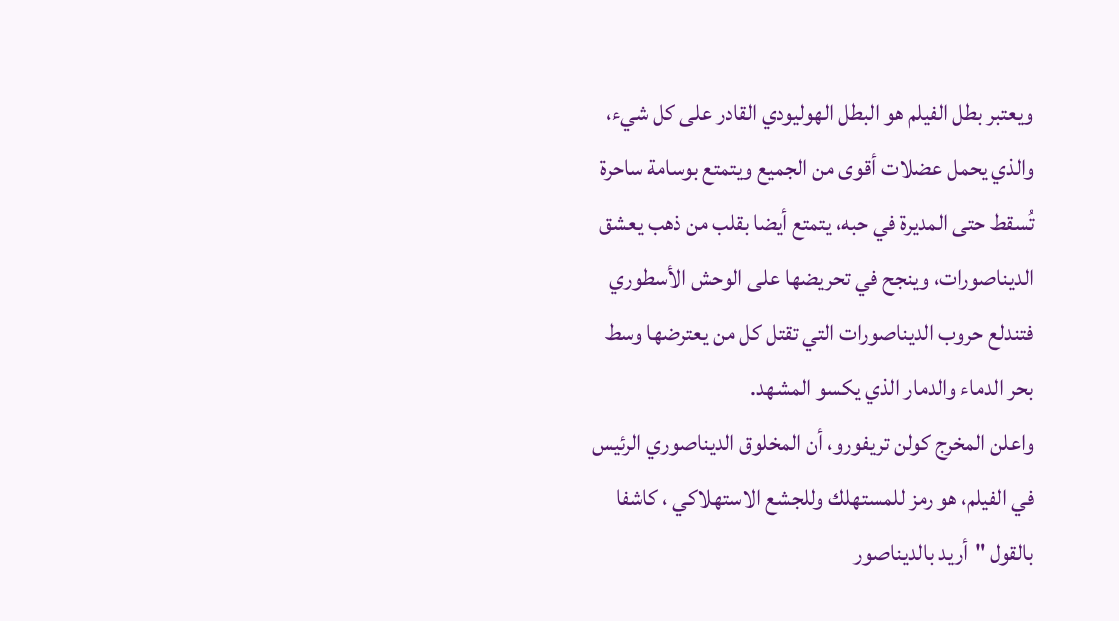ويعتبر بطل الفيلم هو البطل الهوليودي القادر على كل شيء، والذي يحمل عضلات أقوى من الجميع ويتمتع بوسامة ساحرة تُسقط حتى المديرة في حبه، يتمتع أيضا بقلب من ذهب يعشق الديناصورات، وينجح في تحريضها على الوحش الأسطوري فتندلع حروب الديناصورات التي تقتل كل من يعترضها وسط بحر الدماء والدمار الذي يكسو المشهد.
واعلن المخرج كولن تريفورو، أن المخلوق الديناصوري الرئيس في الفيلم، هو رمز للمستهلك وللجشع الاستهلاكي ، كاشفا بالقول "أريد بالديناصور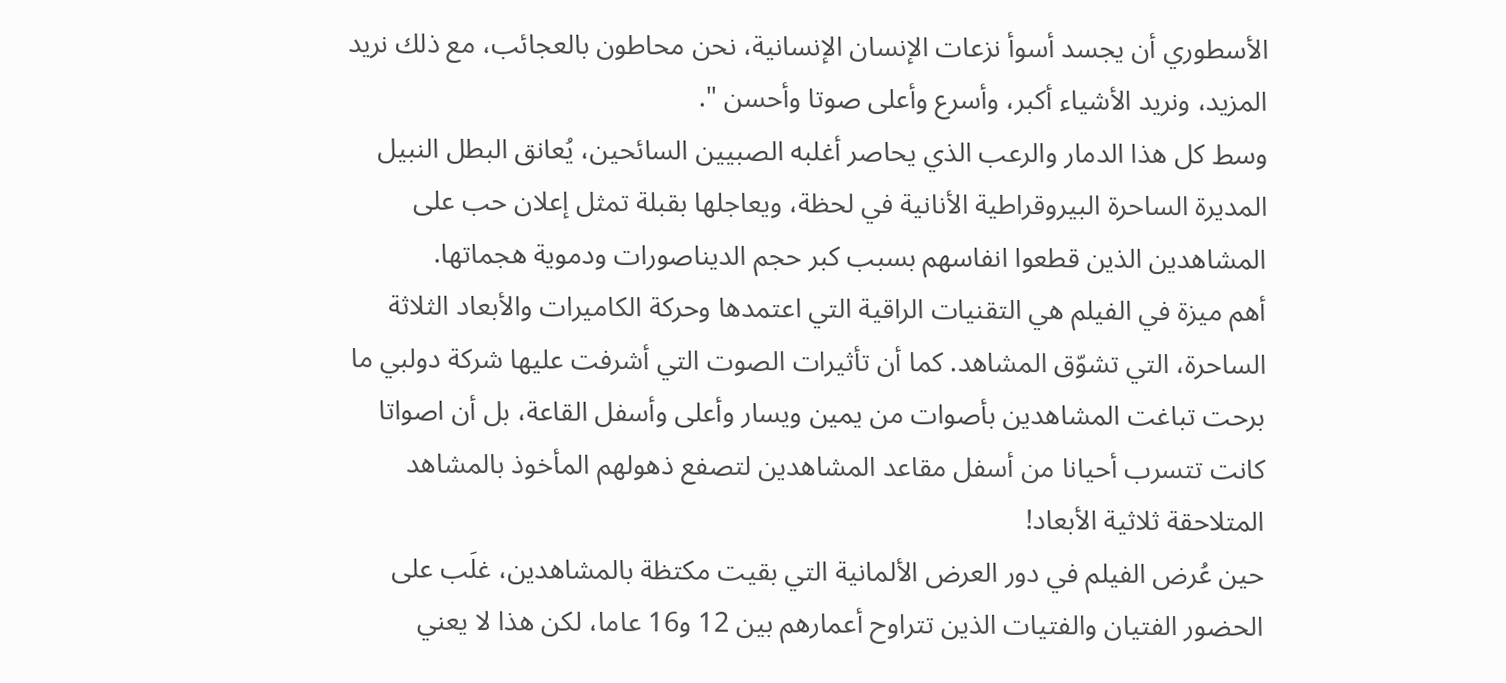الأسطوري أن يجسد أسوأ نزعات الإنسان الإنسانية، نحن محاطون بالعجائب، مع ذلك نريد المزيد، ونريد الأشياء أكبر، وأسرع وأعلى صوتا وأحسن ".
وسط كل هذا الدمار والرعب الذي يحاصر أغلبه الصبيين السائحين، يُعانق البطل النبيل المديرة الساحرة البيروقراطية الأنانية في لحظة، ويعاجلها بقبلة تمثل إعلان حب على المشاهدين الذين قطعوا انفاسهم بسبب كبر حجم الديناصورات ودموية هجماتها.
أهم ميزة في الفيلم هي التقنيات الراقية التي اعتمدها وحركة الكاميرات والأبعاد الثلاثة الساحرة، التي تشوّق المشاهد. كما أن تأثيرات الصوت التي أشرفت عليها شركة دولبي ما برحت تباغت المشاهدين بأصوات من يمين ويسار وأعلى وأسفل القاعة، بل أن اصواتا كانت تتسرب أحيانا من أسفل مقاعد المشاهدين لتصفع ذهولهم المأخوذ بالمشاهد المتلاحقة ثلاثية الأبعاد!
حين عُرض الفيلم في دور العرض الألمانية التي بقيت مكتظة بالمشاهدين، غلَب على الحضور الفتيان والفتيات الذين تتراوح أعمارهم بين 12 و16 عاما، لكن هذا لا يعني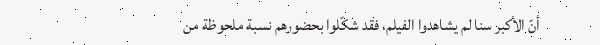أنّ الأكبر سنا لم يشاهدوا الفيلم، فقد شكّلوا بحضورهم نسبة ملحوظة من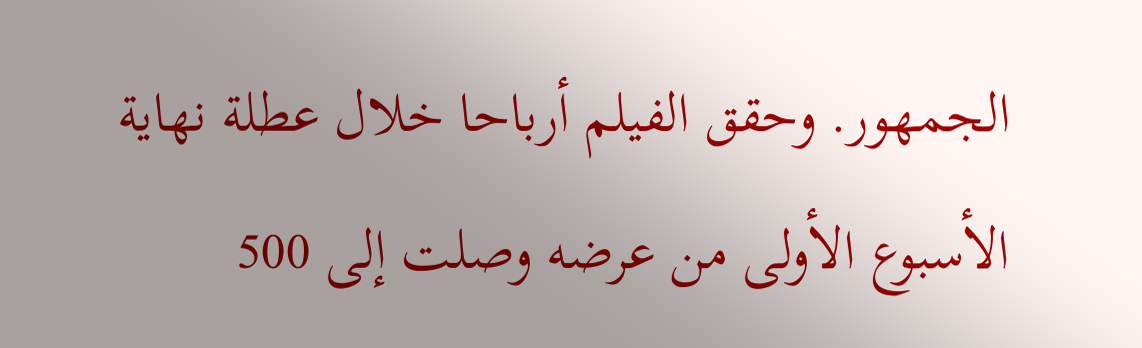الجمهور. وحقق الفيلم أرباحا خلال عطلة نهاية الأسبوع الأولى من عرضه وصلت إلى 500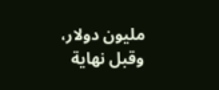مليون دولار، وقبل نهاية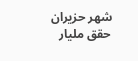شهر حزيران حقق مليار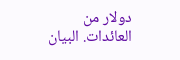دولار من العائدات. البيان